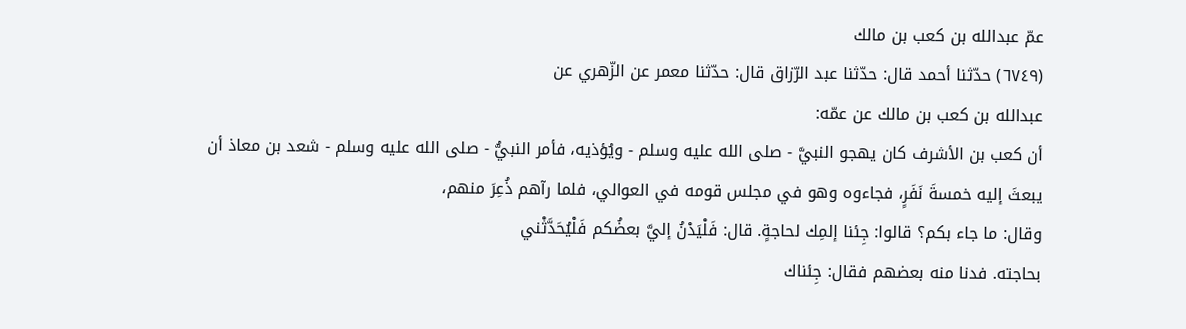عمّ عبدالله بن كعب بن مالك
(٦٧٤٩) حدّثنا أحمد قال: حدّثنا عبد الرّزاق قال: حدّثنا معمر عن الزّهري عن
عبدالله بن كعب بن مالك عن عمّه:
أن كعب بن الأشرف كان يهجو النبيَّ - صلى الله عليه وسلم - ويُؤذيه، فأمر النبيُّ - صلى الله عليه وسلم - شعد بن معاذ أن
يبعثَ إليه خمسةَ نَفَرٍ، فجاءوه وهو في مجلس قومه في العوالي، فلما رآهم ذُعِرَ منهم،
وقال: ما جاء بكم؟ قالوا: جِئنا إلمِك لحاجةٍ. قال: فَلْيَدْنُ إليَّ بعضُكم فَلْيُحَدَّثْني
بحاجته. فدنا منه بعضهم فقال: جِئناك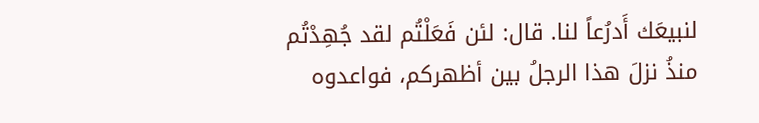لنبيعَك أَدرُعاً لنا. قال: لئن فَعَلْتُم لقد جُهِدْتُم
منذُ نزلَ هذا الرجلُ بين أظهركم، فواعدوه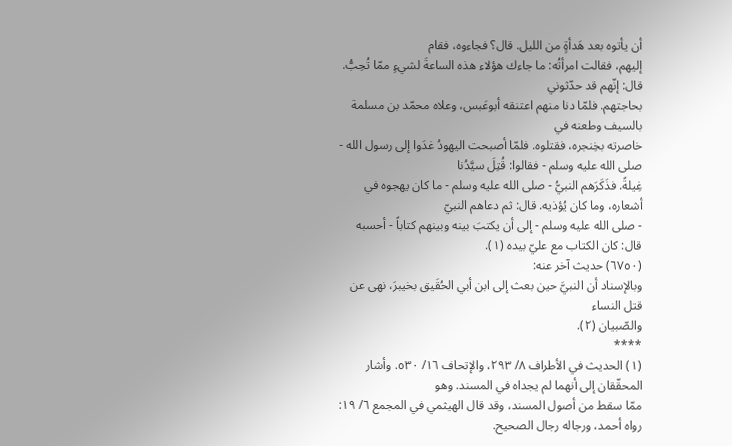أن يأتوه بعد هَدأةٍ من الليل. قال؟ فجاءوه، فقام
إليهم، فقالت امرأتُه: ما جاءك هؤلاء هذه الساعةَ لشيءٍ ممّا تُحِبُّ. قال: إنّهم قد حدّثوني
بحاجتهم. فلمّا دنا منهم اعتنقه أبوعَبس، وعلاه محمّد بن مسلمة بالسيف وطعنه في
خاصرته بخِنجره، فقتلوه. فلمّا أصبحت اليهودُ غدَوا إلى رسول الله - صلى الله عليه وسلم - فقالوا: قُتِلَ سيَّدُنا
غِيلةً. فذَكَرَهم النبيُّ - صلى الله عليه وسلم - ما كان يهجوه في أشعاره، وما كان يُؤذيه. قال: ثم دعاهم النبيّ
- صلى الله عليه وسلم - إلى أن يكتبَ بينه وبينهم كتاباً - أحسبه قال: كان الكتاب مع عليّ بيده (١).
(٦٧٥٠) حديث آخر عنه:
وبالإسناد أن النبيَّ حين بعث إلى ابن أبي الحُقَيق بخيبرَ، نهى عن قتل النساء
والصّبيان (٢).
****
(١) الحديث في الأطراف ٨/ ٢٩٣، والإتحاف ١٦/ ٥٣٠. وأشار المحقّقان إلى أنهما لم يجداه في المسند. وهو
ممّا سقط من أصول المسند، وقد قال الهيثمي في المجمع ٦/ ١٩: رواه أحمد، ورجاله رجال الصحيح.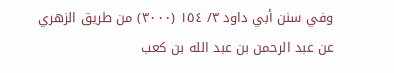وفي سنن أبي داود ٣/ ١٥٤ (٣٠٠٠) من طريق الزهري عن عبد الرحمن بن عبد الله بن كعب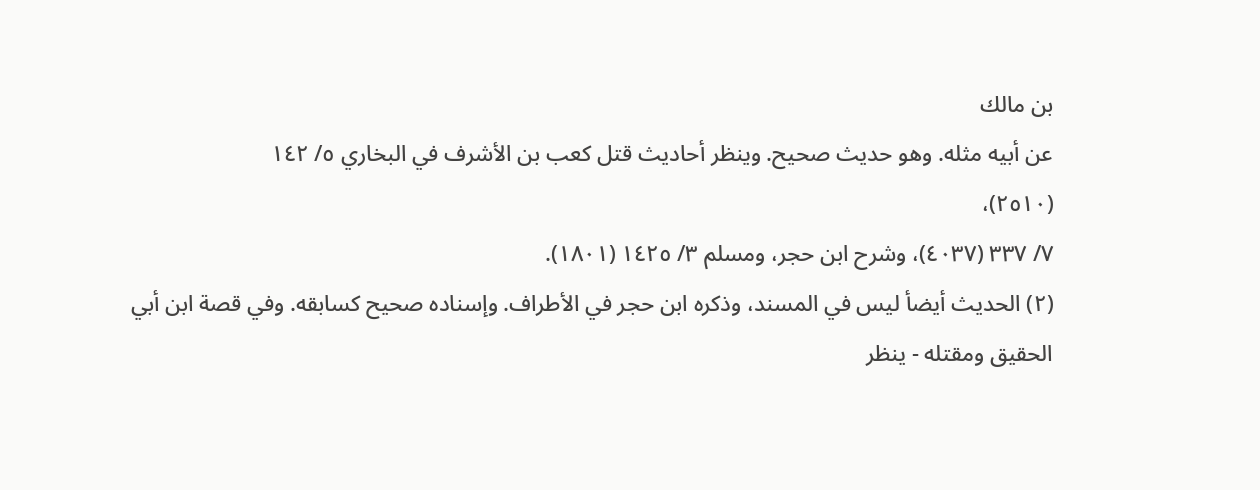بن مالك
عن أبيه مثله. وهو حديث صحيح. وينظر أحاديث قتل كعب بن الأشرف في البخاري ٥/ ١٤٢
(٢٥١٠)،
٧/ ٣٣٧ (٤٠٣٧)، وشرح ابن حجر، ومسلم ٣/ ١٤٢٥ (١٨٠١).
(٢) الحديث أيضأ ليس في المسند، وذكره ابن حجر في الأطراف. وإسناده صحيح كسابقه. وفي قصة ابن أبي
الحقيق ومقتله - ينظر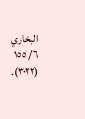البخاري ٦/ ١٥٥ (٣٠٢٢).